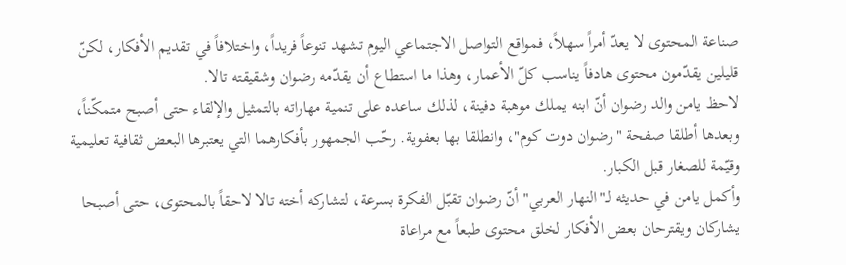صناعة المحتوى لا يعدّ أمراً سهلاً، فمواقع التواصل الاجتماعي اليوم تشهد تنوعاً فريداً، واختلافاً في تقديم الأفكار، لكنّ قليلين يقدّمون محتوى هادفاً يناسب كلّ الأعمار، وهذا ما استطاع أن يقدّمه رضوان وشقيقته تالا.
لاحظ يامن والد رضوان أنّ ابنه يملك موهبة دفينة، لذلك ساعده على تنمية مهاراته بالتمثيل والإلقاء حتى أصبح متمكّناً، وبعدها أطلقا صفحة "رضوان دوت كوم"، وانطلقا بها بعفوية. رحّب الجمهور بأفكارهما التي يعتبرها البعض ثقافية تعليمية وقيّمة للصغار قبل الكبار.
وأكمل يامن في حديثه لـ"النهار العربي" أنّ رضوان تقبّل الفكرة بسرعة، لتشاركه أخته تالا لاحقاً بالمحتوى، حتى أصبحا يشاركان ويقترحان بعض الأفكار لخلق محتوى طبعاً مع مراعاة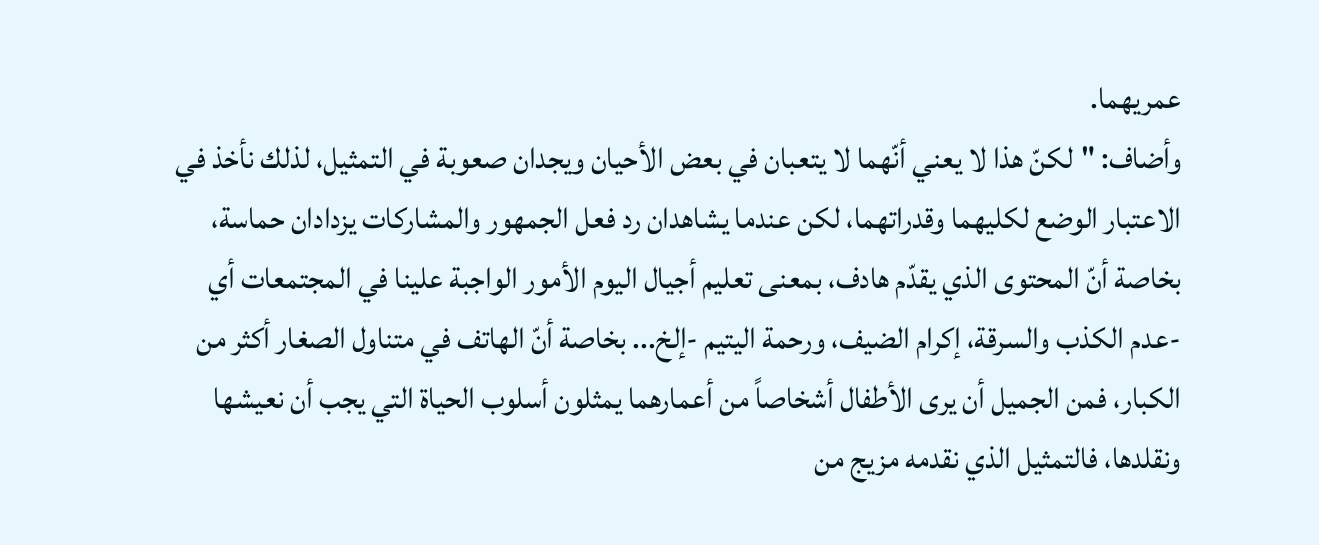عمريهما.
وأضاف: "لكنّ هذا لا يعني أنّهما لا يتعبان في بعض الأحيان ويجدان صعوبة في التمثيل، لذلك نأخذ في الاعتبار الوضع لكليهما وقدراتهما، لكن عندما يشاهدان رد فعل الجمهور والمشاركات يزدادان حماسة، بخاصة أنّ المحتوى الذي يقدّم هادف، بمعنى تعليم أجيال اليوم الأمور الواجبة علينا في المجتمعات أي -عدم الكذب والسرقة، إكرام الضيف، ورحمة اليتيم -إلخ... بخاصة أنّ الهاتف في متناول الصغار أكثر من الكبار، فمن الجميل أن يرى الأطفال أشخاصاً من أعمارهما يمثلون أسلوب الحياة التي يجب أن نعيشها ونقلدها، فالتمثيل الذي نقدمه مزيج من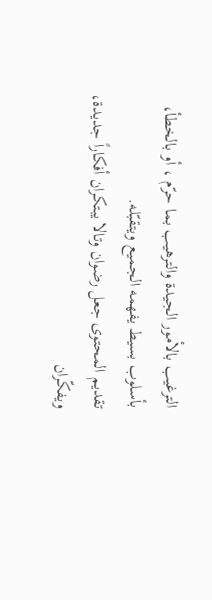الترغيب بالأمور الجيدة والترهيب بما حرّم ، أو بالخطأ، بأسلوب بسيط يفهمه الجميع ويتقبّله.
تقديم المحتوى جعل رضوان وتالا يبتكران أفكاراً جديدة، ويفكّران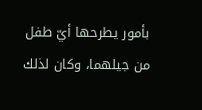بأمور يطرحها أيّ طفل من جيلهما، وكان لذلك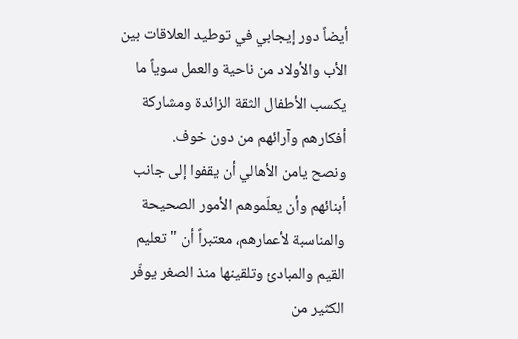أيضاً دور إيجابي في توطيد العلاقات بين الأب والأولاد من ناحية والعمل سوياً ما يكسب الأطفال الثقة الزائدة ومشاركة أفكارهم وآرائهم من دون خوف.
ونصح يامن الأهالي أن يقفوا إلى جانب أبنائهم وأن يعلّموهم الأمور الصحيحة والمناسبة لأعمارهم، معتبراً أن "تعليم القيم والمبادئ وتلقينها منذ الصغر يوفّر الكثير من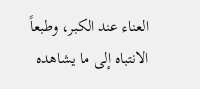العناء عند الكبر، وطبعاً الانتباه إلى ما يشاهده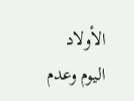الأولاد اليوم وعدم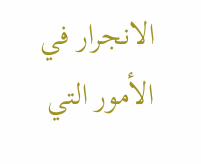الانجرار في الأمور التي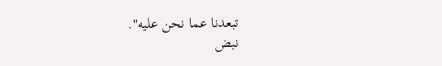تبعدنا عما نحن عليه".
نبض